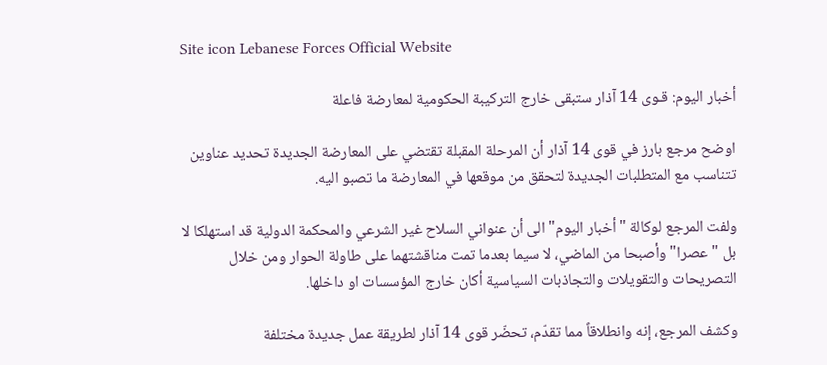Site icon Lebanese Forces Official Website

أخبار اليوم: قـوى 14 آذار ستبقى خارج التركيبة الحكومية لمعارضة فاعلة

اوضح مرجع بارز في قوى 14 آذار أن المرحلة المقبلة تقتضي على المعارضة الجديدة تحديد عناوين تتناسب مع المتطلبات الجديدة لتحقق من موقعها في المعارضة ما تصبو اليه.

ولفت المرجع لوكالة "أخبار اليوم" الى أن عنواني السلاح غير الشرعي والمحكمة الدولية قد استهلكا لا بل "عصرا" وأصبحا من الماضي، لا سيما بعدما تمت مناقشتهما على طاولة الحوار ومن خلال التصريحات والتقويلات والتجاذبات السياسية أكان خارج المؤسسات او داخلها.

وكشف المرجع، إنه وانطلاقاً مما تقدّم، تحضّر قوى 14 آذار لطريقة عمل جديدة مختلفة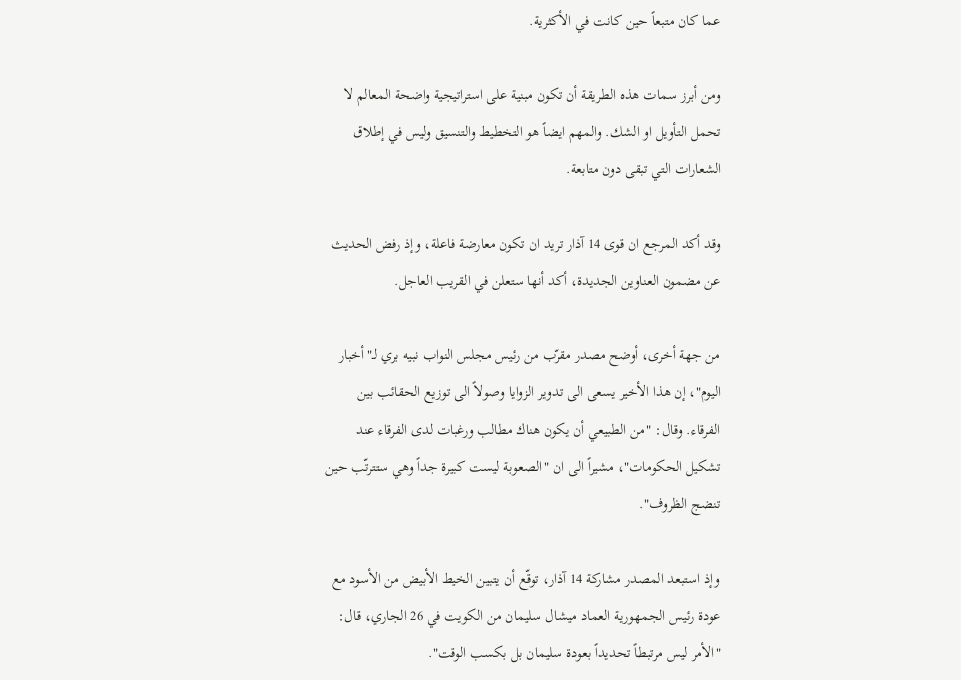عما كان متبعاً حين كانت في الأكثرية.

ومن أبرز سمات هذه الطريقة أن تكون مبنية على استراتيجية واضحة المعالم لا تحمل التأويل او الشك. والمهم ايضاً هو التخطيط والتنسيق وليس في إطلاق الشعارات التي تبقى دون متابعة.

وقد أكد المرجع ان قوى 14 آذار تريد ان تكون معارضة فاعلة، وإذ رفض الحديث عن مضمون العناوين الجديدة، أكد أنها ستعلن في القريب العاجل.

من جهة أخرى، أوضح مصدر مقرّب من رئيس مجلس النواب نبيه بري لـ"أخبار اليوم"، إن هذا الأخير يسعى الى تدوير الزوايا وصولاً الى توزيع الحقائب بين الفرقاء. وقال: "من الطبيعي أن يكون هناك مطالب ورغبات لدى الفرقاء عند تشكيل الحكومات"، مشيراً الى ان "الصعوبة ليست كبيرة جداً وهي ستترتّب حين تنضج الظروف".

وإذ استبعد المصدر مشاركة 14 آذار، توقّع أن يتبين الخيط الأبيض من الأسود مع عودة رئيس الجمهورية العماد ميشال سليمان من الكويت في 26 الجاري، قال: "الأمر ليس مرتبطاً تحديداً بعودة سليمان بل بكسب الوقت".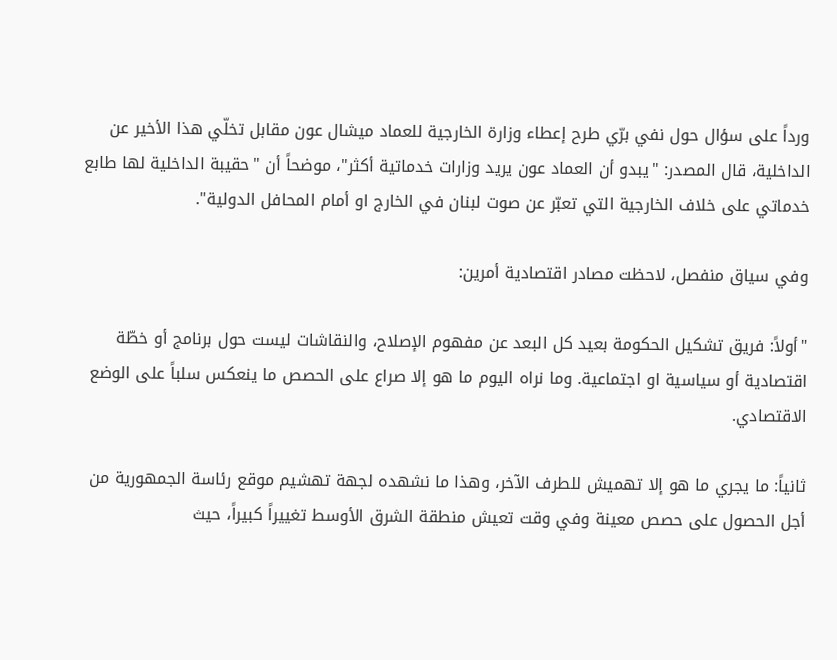ورداً على سؤال حول نفي برّي طرح إعطاء وزارة الخارجية للعماد ميشال عون مقابل تخلّي هذا الأخير عن الداخلية، قال المصدر: "يبدو أن العماد عون يريد وزارات خدماتية أكثر"، موضحاً أن "حقيبة الداخلية لها طابع خدماتي على خلاف الخارجية التي تعبّر عن صوت لبنان في الخارج او أمام المحافل الدولية".

وفي سياق منفصل، لاحظت مصادر اقتصادية أمرين:

"أولاً: فريق تشكيل الحكومة بعيد كل البعد عن مفهوم الإصلاح، والنقاشات ليست حول برنامج أو خطّة اقتصادية أو سياسية او اجتماعية. وما نراه اليوم ما هو إلا صراع على الحصص ما ينعكس سلباً على الوضع الاقتصادي.

ثانياً: ما يجري ما هو إلا تهميش للطرف الآخر، وهذا ما نشهده لجهة تهشيم موقع رئاسة الجمهورية من أجل الحصول على حصص معينة وفي وقت تعيش منطقة الشرق الأوسط تغييراً كبيراً، حيث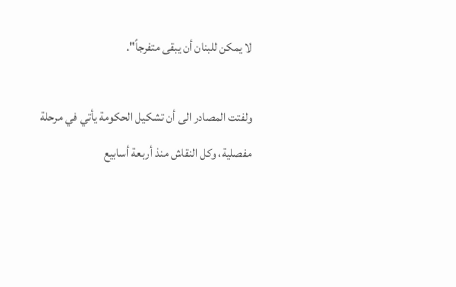لا يمكن للبنان أن يبقى متفرجاً".

ولفتت المصادر الى أن تشكيل الحكومة يأتي في مرحلة مفصلية، وكل النقاش منذ أربعة أسابيع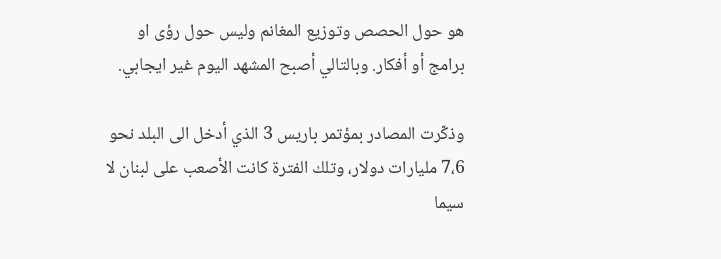هو حول الحصص وتوزيع المغانم وليس حول رؤى او برامج أو أفكار. وبالتالي أصبح المشهد اليوم غير ايجابي.

وذكّرت المصادر بمؤتمر باريس 3 الذي أدخل الى البلد نحو 7،6 مليارات دولار، وتلك الفترة كانت الأصعب على لبنان لا سيما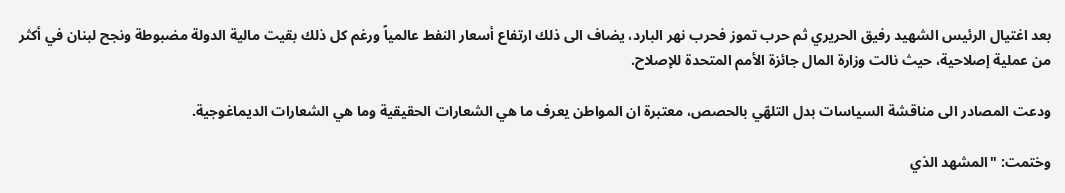بعد اغتيال الرئيس الشهيد رفيق الحريري ثم حرب تموز فحرب نهر البارد، يضاف الى ذلك ارتفاع أسعار النفط عالمياً ورغم كل ذلك بقيت مالية الدولة مضبوطة ونجح لبنان في أكثر من عملية إصلاحية، حيث نالت وزارة المال جائزة الأمم المتحدة للإصلاح.

ودعت المصادر الى مناقشة السياسات بدل التلهّي بالحصص، معتبرة ان المواطن يعرف ما هي الشعارات الحقيقية وما هي الشعارات الديماغوجية.

وختمت: "المشهد الذي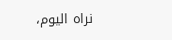نراه اليوم،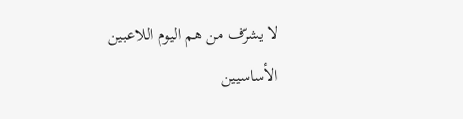لا يشرّف من هم اليوم اللاعبين الأساسيين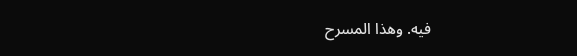فيه. وهذا المسرح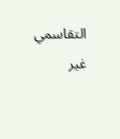التقاسمي غير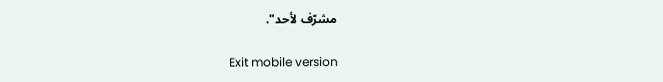مشرّف لأحد".

Exit mobile version